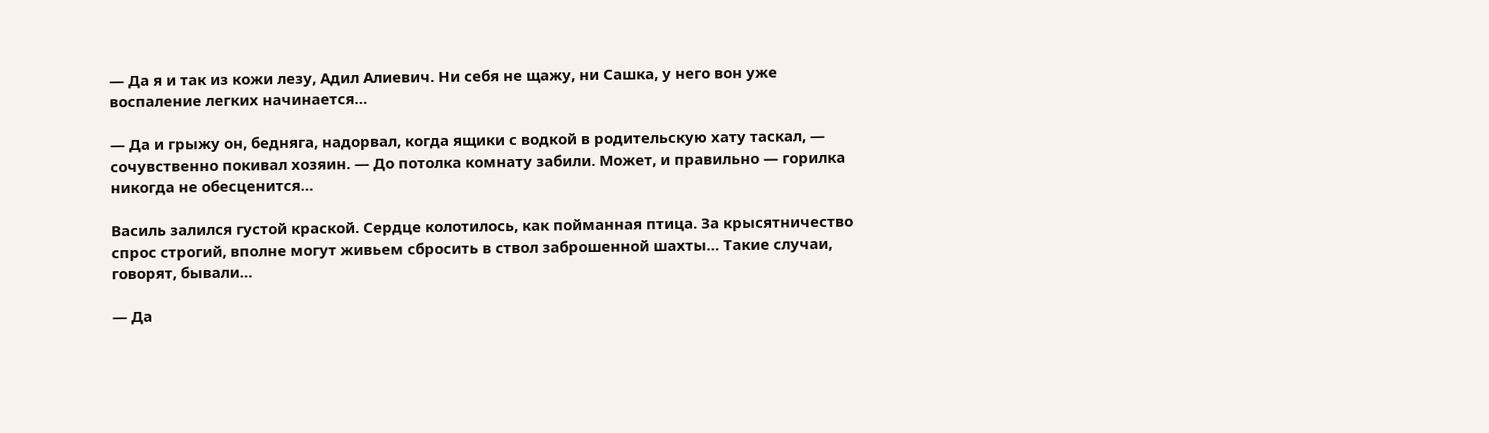— Да я и так из кожи лезу, Адил Алиевич. Ни себя не щажу, ни Сашка, у него вон уже воспаление легких начинается…

— Да и грыжу он, бедняга, надорвал, когда ящики с водкой в родительскую хату таскал, — сочувственно покивал хозяин. — До потолка комнату забили. Может, и правильно — горилка никогда не обесценится…

Василь залился густой краской. Сердце колотилось, как пойманная птица. За крысятничество спрос строгий, вполне могут живьем сбросить в ствол заброшенной шахты… Такие случаи, говорят, бывали…

— Да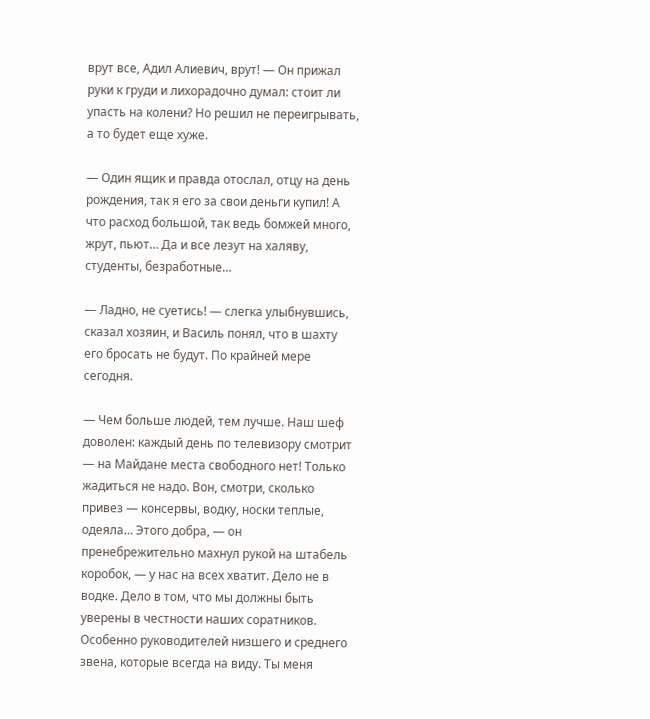врут все, Адил Алиевич, врут! — Он прижал руки к груди и лихорадочно думал: стоит ли упасть на колени? Но решил не переигрывать, а то будет еще хуже.

— Один ящик и правда отослал, отцу на день рождения, так я его за свои деньги купил! А что расход большой, так ведь бомжей много, жрут, пьют… Да и все лезут на халяву, студенты, безработные…

— Ладно, не суетись! — слегка улыбнувшись, сказал хозяин, и Василь понял, что в шахту его бросать не будут. По крайней мере сегодня.

— Чем больше людей, тем лучше. Наш шеф доволен: каждый день по телевизору смотрит — на Майдане места свободного нет! Только жадиться не надо. Вон, смотри, сколько привез — консервы, водку, носки теплые, одеяла… Этого добра, — он пренебрежительно махнул рукой на штабель коробок, — у нас на всех хватит. Дело не в водке. Дело в том, что мы должны быть уверены в честности наших соратников. Особенно руководителей низшего и среднего звена, которые всегда на виду. Ты меня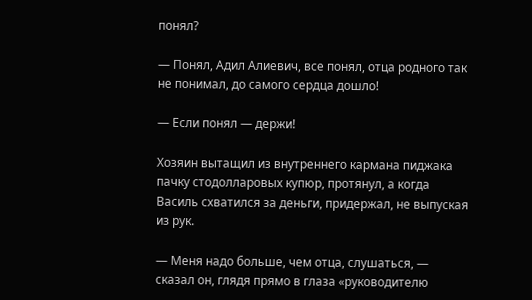понял?

— Понял, Адил Алиевич, все понял, отца родного так не понимал, до самого сердца дошло!

— Если понял — держи!

Хозяин вытащил из внутреннего кармана пиджака пачку стодолларовых купюр, протянул, а когда Василь схватился за деньги, придержал, не выпуская из рук.

— Меня надо больше, чем отца, слушаться, — сказал он, глядя прямо в глаза «руководителю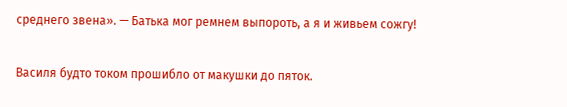среднего звена». — Батька мог ремнем выпороть, а я и живьем сожгу!

Василя будто током прошибло от макушки до пяток.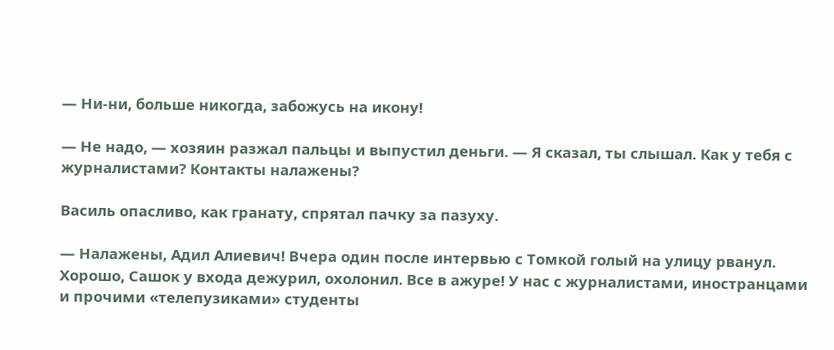— Ни-ни, больше никогда, забожусь на икону!

— Не надо, — хозяин разжал пальцы и выпустил деньги. — Я сказал, ты слышал. Как у тебя с журналистами? Контакты налажены?

Василь опасливо, как гранату, спрятал пачку за пазуху.

— Налажены, Адил Алиевич! Вчера один после интервью с Томкой голый на улицу рванул. Хорошо, Сашок у входа дежурил, охолонил. Все в ажуре! У нас с журналистами, иностранцами и прочими «телепузиками» студенты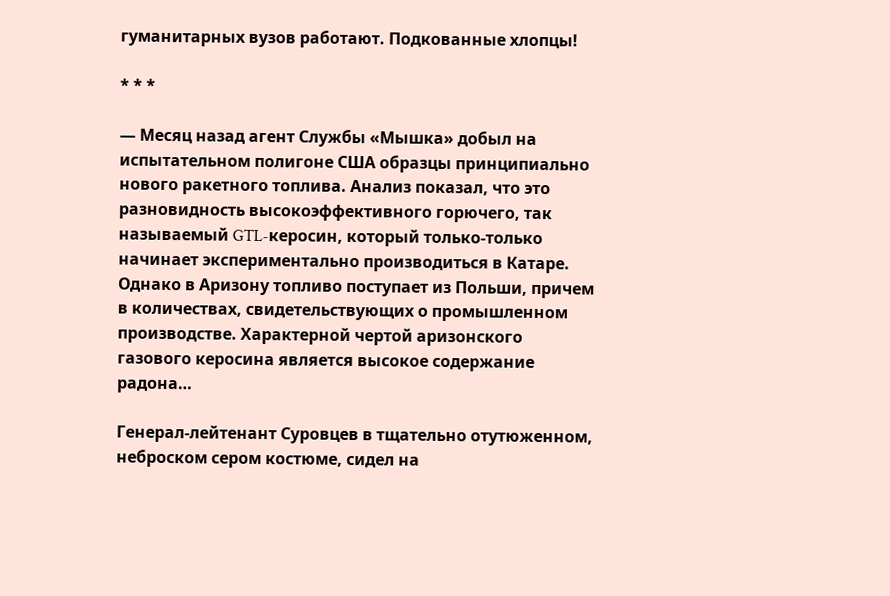гуманитарных вузов работают. Подкованные хлопцы!

* * *

— Месяц назад агент Службы «Мышка» добыл на испытательном полигоне США образцы принципиально нового ракетного топлива. Анализ показал, что это разновидность высокоэффективного горючего, так называемый GTL-керосин, который только-только начинает экспериментально производиться в Катаре. Однако в Аризону топливо поступает из Польши, причем в количествах, свидетельствующих о промышленном производстве. Характерной чертой аризонского газового керосина является высокое содержание радона…

Генерал-лейтенант Суровцев в тщательно отутюженном, неброском сером костюме, сидел на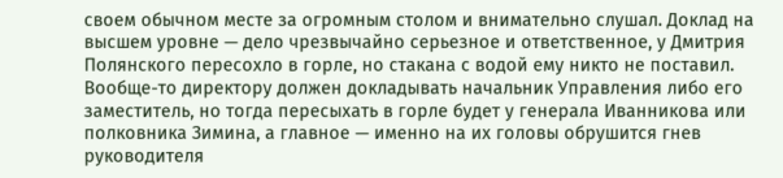своем обычном месте за огромным столом и внимательно слушал. Доклад на высшем уровне — дело чрезвычайно серьезное и ответственное, у Дмитрия Полянского пересохло в горле, но стакана с водой ему никто не поставил. Вообще-то директору должен докладывать начальник Управления либо его заместитель, но тогда пересыхать в горле будет у генерала Иванникова или полковника Зимина, а главное — именно на их головы обрушится гнев руководителя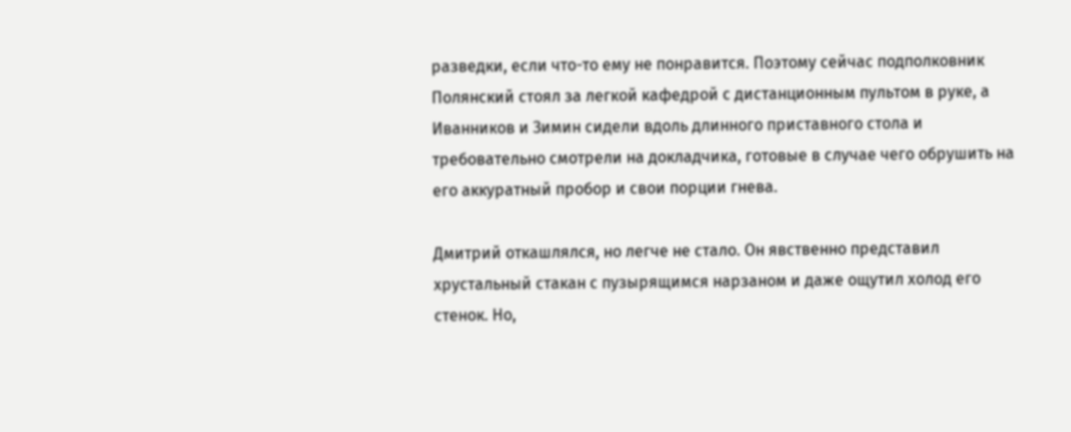разведки, если что-то ему не понравится. Поэтому сейчас подполковник Полянский стоял за легкой кафедрой с дистанционным пультом в руке, а Иванников и Зимин сидели вдоль длинного приставного стола и требовательно смотрели на докладчика, готовые в случае чего обрушить на его аккуратный пробор и свои порции гнева.

Дмитрий откашлялся, но легче не стало. Он явственно представил хрустальный стакан с пузырящимся нарзаном и даже ощутил холод его стенок. Но,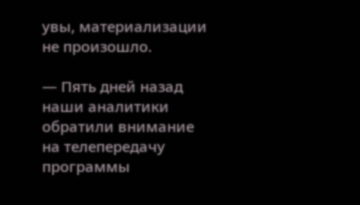увы, материализации не произошло.

— Пять дней назад наши аналитики обратили внимание на телепередачу программы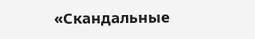«Скандальные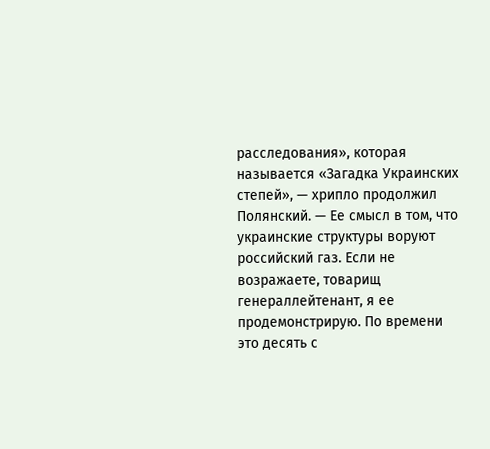расследования», которая называется «Загадка Украинских степей», — хрипло продолжил Полянский. — Ее смысл в том, что украинские структуры воруют российский газ. Если не возражаете, товарищ генераллейтенант, я ее продемонстрирую. По времени это десять с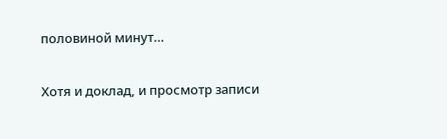половиной минут…

Хотя и доклад, и просмотр записи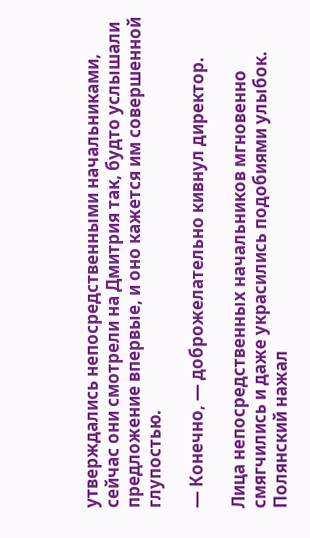утверждались непосредственными начальниками, сейчас они смотрели на Дмитрия так, будто услышали предложение впервые, и оно кажется им совершенной глупостью.

— Конечно, — доброжелательно кивнул директор.

Лица непосредственных начальников мгновенно смягчились и даже украсились подобиями улыбок. Полянский нажал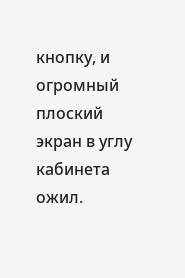кнопку, и огромный плоский экран в углу кабинета ожил.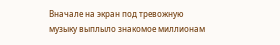Вначале на экран под тревожную музыку выплыло знакомое миллионам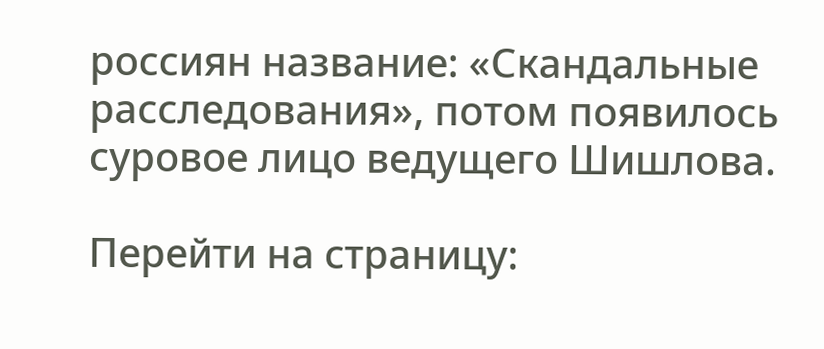россиян название: «Скандальные расследования», потом появилось суровое лицо ведущего Шишлова.

Перейти на страницу: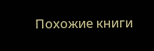Похожие книги